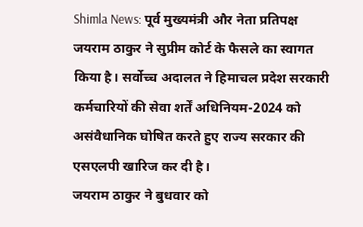Shimla News: पूर्व मुख्यमंत्री और नेता प्रतिपक्ष जयराम ठाकुर ने सुप्रीम कोर्ट के फैसले का स्वागत किया है। सर्वोच्च अदालत ने हिमाचल प्रदेश सरकारी कर्मचारियों की सेवा शर्तें अधिनियम-2024 को असंवैधानिक घोषित करते हुए राज्य सरकार की एसएलपी खारिज कर दी है।
जयराम ठाकुर ने बुधवार को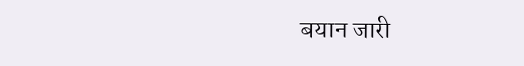बयान जारी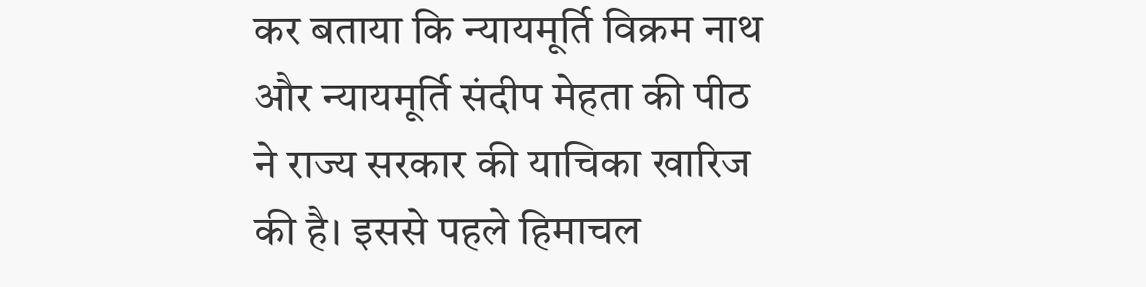कर बताया कि न्यायमूर्ति विक्रम नाथ और न्यायमूर्ति संदीप मेहता की पीठ ने राज्य सरकार की याचिका खारिज की है। इससे पहले हिमाचल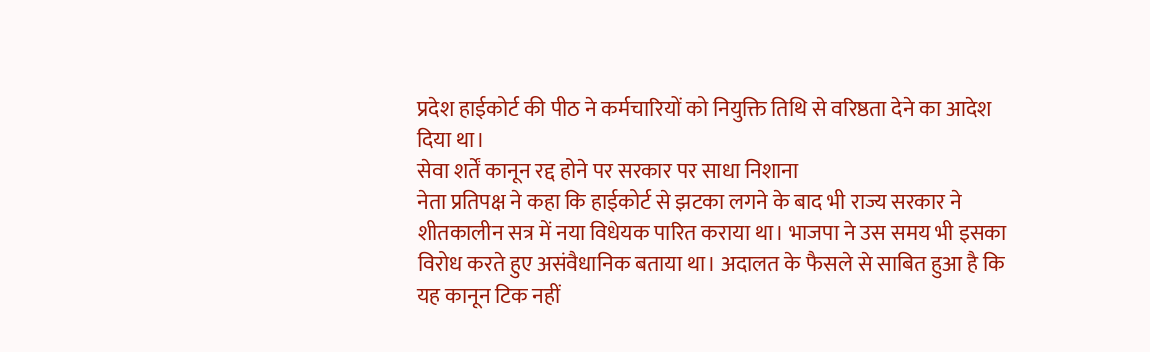प्रदेश हाईकोर्ट की पीठ ने कर्मचारियों को नियुक्ति तिथि से वरिष्ठता देने का आदेश दिया था।
सेवा शर्तें कानून रद्द होने पर सरकार पर साधा निशाना
नेता प्रतिपक्ष ने कहा कि हाईकोर्ट से झटका लगने के बाद भी राज्य सरकार ने शीतकालीन सत्र में नया विधेयक पारित कराया था। भाजपा ने उस समय भी इसका विरोध करते हुए असंवैधानिक बताया था। अदालत के फैसले से साबित हुआ है कि यह कानून टिक नहीं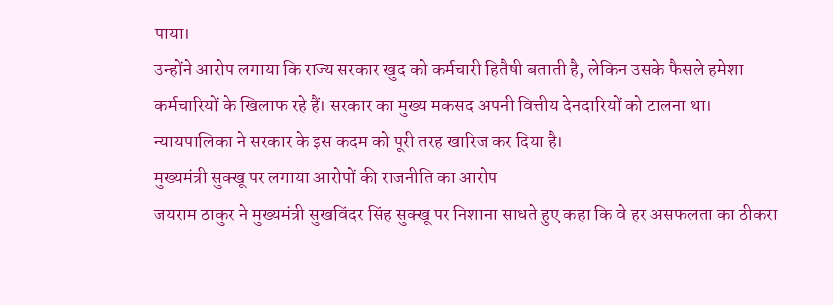पाया।
उन्होंने आरोप लगाया कि राज्य सरकार खुद को कर्मचारी हितैषी बताती है, लेकिन उसके फैसले हमेशा कर्मचारियों के खिलाफ रहे हैं। सरकार का मुख्य मकसद अपनी वित्तीय देनदारियों को टालना था। न्यायपालिका ने सरकार के इस कदम को पूरी तरह खारिज कर दिया है।
मुख्यमंत्री सुक्खू पर लगाया आरोपों की राजनीति का आरोप
जयराम ठाकुर ने मुख्यमंत्री सुखविंदर सिंह सुक्खू पर निशाना साधते हुए कहा कि वे हर असफलता का ठीकरा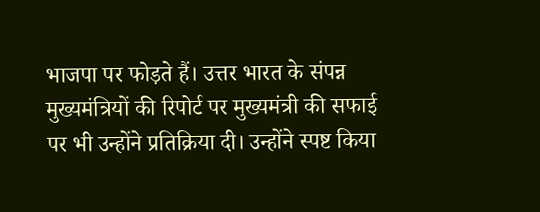भाजपा पर फोड़ते हैं। उत्तर भारत के संपन्न मुख्यमंत्रियों की रिपोर्ट पर मुख्यमंत्री की सफाई पर भी उन्होंने प्रतिक्रिया दी। उन्होंने स्पष्ट किया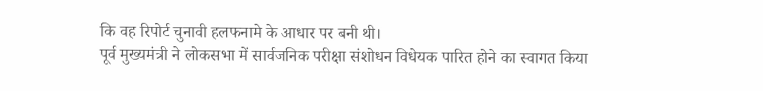कि वह रिपोर्ट चुनावी हलफनामे के आधार पर बनी थी।
पूर्व मुख्यमंत्री ने लोकसभा में सार्वजनिक परीक्षा संशोधन विधेयक पारित होने का स्वागत किया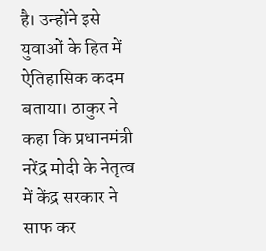है। उन्होंने इसे युवाओं के हित में ऐतिहासिक कदम बताया। ठाकुर ने कहा कि प्रधानमंत्री नरेंद्र मोदी के नेतृत्व में केंद्र सरकार ने साफ कर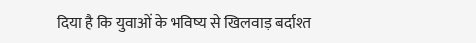दिया है कि युवाओं के भविष्य से खिलवाड़ बर्दाश्त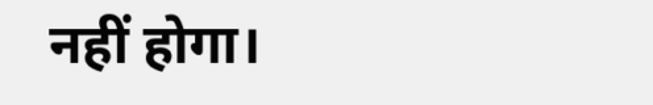नहीं होगा।